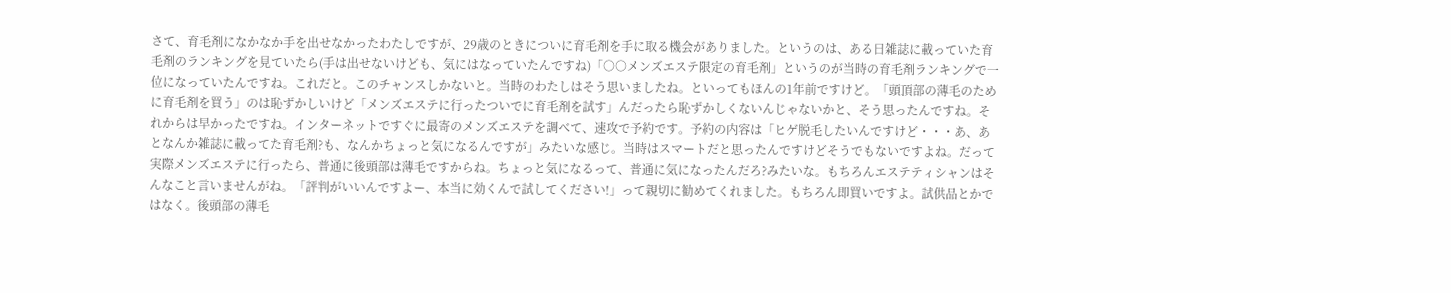さて、育毛剤になかなか手を出せなかったわたしですが、29歳のときについに育毛剤を手に取る機会がありました。というのは、ある日雑誌に載っていた育毛剤のランキングを見ていたら(手は出せないけども、気にはなっていたんですね)「○○メンズエステ限定の育毛剤」というのが当時の育毛剤ランキングで一位になっていたんですね。これだと。このチャンスしかないと。当時のわたしはそう思いましたね。といってもほんの1年前ですけど。「頭頂部の薄毛のために育毛剤を買う」のは恥ずかしいけど「メンズエステに行ったついでに育毛剤を試す」んだったら恥ずかしくないんじゃないかと、そう思ったんですね。それからは早かったですね。インターネットですぐに最寄のメンズエステを調べて、速攻で予約です。予約の内容は「ヒゲ脱毛したいんですけど・・・あ、あとなんか雑誌に載ってた育毛剤?も、なんかちょっと気になるんですが」みたいな感じ。当時はスマートだと思ったんですけどそうでもないですよね。だって実際メンズエステに行ったら、普通に後頭部は薄毛ですからね。ちょっと気になるって、普通に気になったんだろ?みたいな。もちろんエステティシャンはそんなこと言いませんがね。「評判がいいんですよー、本当に効くんで試してください!」って親切に勧めてくれました。もちろん即買いですよ。試供品とかではなく。後頭部の薄毛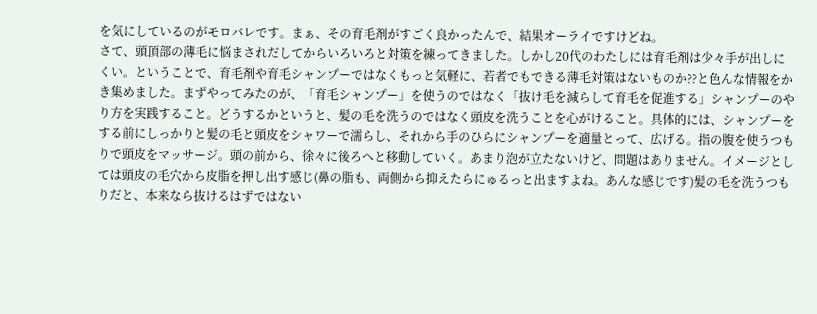を気にしているのがモロバレです。まぁ、その育毛剤がすごく良かったんで、結果オーライですけどね。
さて、頭頂部の薄毛に悩まされだしてからいろいろと対策を練ってきました。しかし20代のわたしには育毛剤は少々手が出しにくい。ということで、育毛剤や育毛シャンプーではなくもっと気軽に、若者でもできる薄毛対策はないものか??と色んな情報をかき集めました。まずやってみたのが、「育毛シャンプー」を使うのではなく「抜け毛を減らして育毛を促進する」シャンプーのやり方を実践すること。どうするかというと、髪の毛を洗うのではなく頭皮を洗うことを心がけること。具体的には、シャンプーをする前にしっかりと髪の毛と頭皮をシャワーで濡らし、それから手のひらにシャンプーを適量とって、広げる。指の腹を使うつもりで頭皮をマッサージ。頭の前から、徐々に後ろへと移動していく。あまり泡が立たないけど、問題はありません。イメージとしては頭皮の毛穴から皮脂を押し出す感じ(鼻の脂も、両側から抑えたらにゅるっと出ますよね。あんな感じです)髪の毛を洗うつもりだと、本来なら抜けるはずではない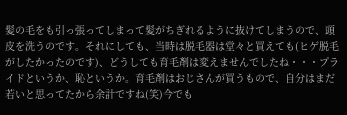髪の毛をも引っ張ってしまって髪がちぎれるように抜けてしまうので、頭皮を洗うのです。それにしても、当時は脱毛器は堂々と買えても(ヒゲ脱毛がしたかったのです)、どうしても育毛剤は変えませんでしたね・・・プライドというか、恥というか。育毛剤はおじさんが買うもので、自分はまだ若いと思ってたから余計ですね(笑)今でも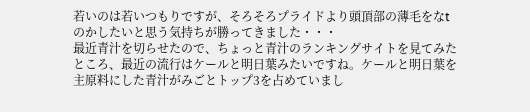若いのは若いつもりですが、そろそろプライドより頭頂部の薄毛をなtのかしたいと思う気持ちが勝ってきました・・・
最近青汁を切らせたので、ちょっと青汁のランキングサイトを見てみたところ、最近の流行はケールと明日葉みたいですね。ケールと明日葉を主原料にした青汁がみごとトップ3を占めていまし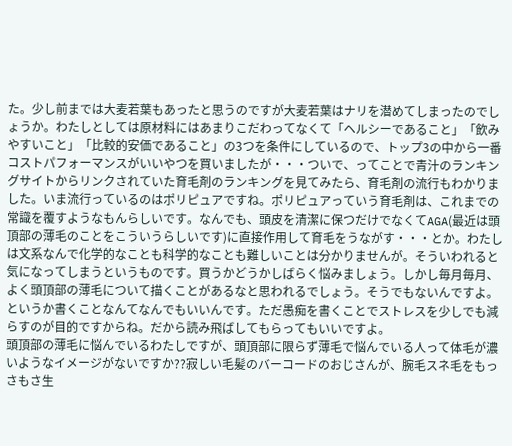た。少し前までは大麦若葉もあったと思うのですが大麦若葉はナリを潜めてしまったのでしょうか。わたしとしては原材料にはあまりこだわってなくて「ヘルシーであること」「飲みやすいこと」「比較的安価であること」の3つを条件にしているので、トップ3の中から一番コストパフォーマンスがいいやつを買いましたが・・・ついで、ってことで青汁のランキングサイトからリンクされていた育毛剤のランキングを見てみたら、育毛剤の流行もわかりました。いま流行っているのはポリピュアですね。ポリピュアっていう育毛剤は、これまでの常識を覆すようなもんらしいです。なんでも、頭皮を清潔に保つだけでなくてAGA(最近は頭頂部の薄毛のことをこういうらしいです)に直接作用して育毛をうながす・・・とか。わたしは文系なんで化学的なことも科学的なことも難しいことは分かりませんが。そういわれると気になってしまうというものです。買うかどうかしばらく悩みましょう。しかし毎月毎月、よく頭頂部の薄毛について描くことがあるなと思われるでしょう。そうでもないんですよ。というか書くことなんてなんでもいいんです。ただ愚痴を書くことでストレスを少しでも減らすのが目的ですからね。だから読み飛ばしてもらってもいいですよ。
頭頂部の薄毛に悩んでいるわたしですが、頭頂部に限らず薄毛で悩んでいる人って体毛が濃いようなイメージがないですか??寂しい毛髪のバーコードのおじさんが、腕毛スネ毛をもっさもさ生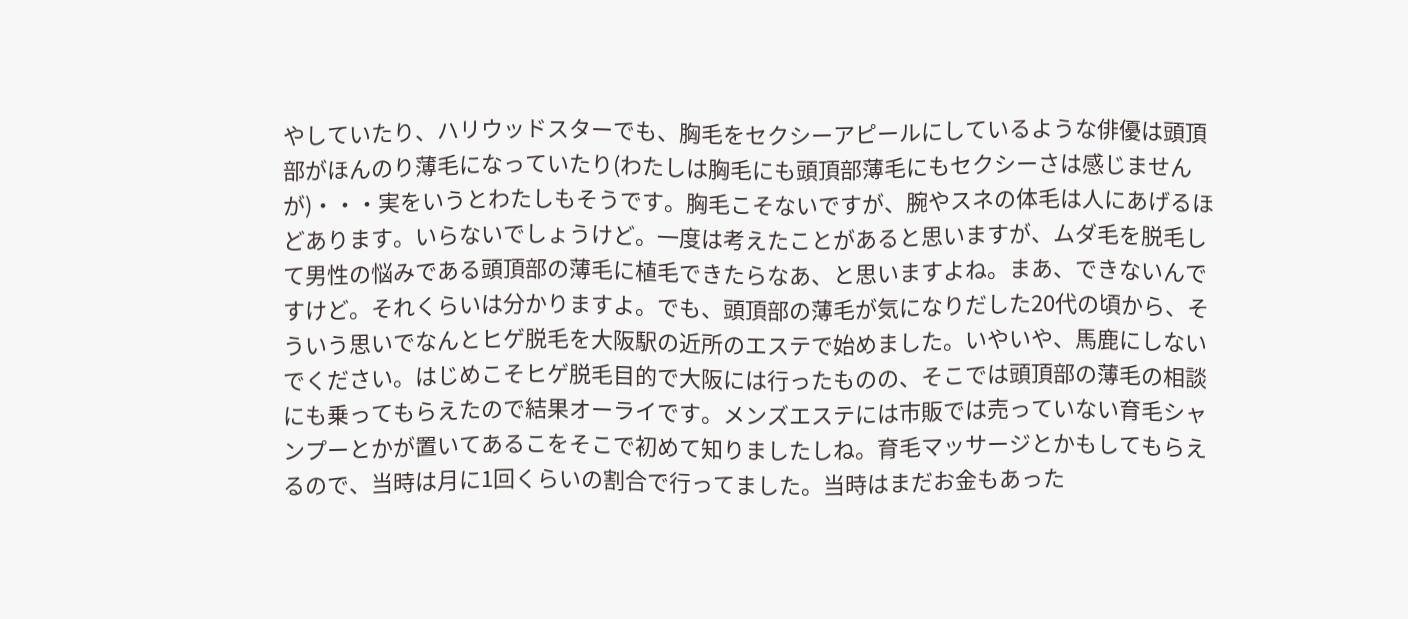やしていたり、ハリウッドスターでも、胸毛をセクシーアピールにしているような俳優は頭頂部がほんのり薄毛になっていたり(わたしは胸毛にも頭頂部薄毛にもセクシーさは感じませんが)・・・実をいうとわたしもそうです。胸毛こそないですが、腕やスネの体毛は人にあげるほどあります。いらないでしょうけど。一度は考えたことがあると思いますが、ムダ毛を脱毛して男性の悩みである頭頂部の薄毛に植毛できたらなあ、と思いますよね。まあ、できないんですけど。それくらいは分かりますよ。でも、頭頂部の薄毛が気になりだした20代の頃から、そういう思いでなんとヒゲ脱毛を大阪駅の近所のエステで始めました。いやいや、馬鹿にしないでください。はじめこそヒゲ脱毛目的で大阪には行ったものの、そこでは頭頂部の薄毛の相談にも乗ってもらえたので結果オーライです。メンズエステには市販では売っていない育毛シャンプーとかが置いてあるこをそこで初めて知りましたしね。育毛マッサージとかもしてもらえるので、当時は月に1回くらいの割合で行ってました。当時はまだお金もあった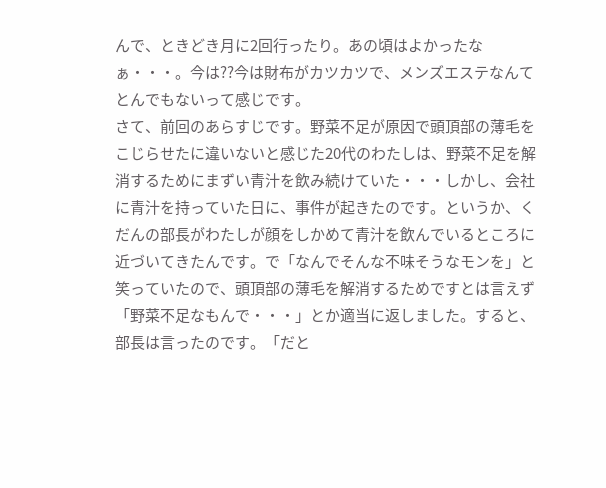んで、ときどき月に2回行ったり。あの頃はよかったなぁ・・・。今は??今は財布がカツカツで、メンズエステなんてとんでもないって感じです。
さて、前回のあらすじです。野菜不足が原因で頭頂部の薄毛をこじらせたに違いないと感じた20代のわたしは、野菜不足を解消するためにまずい青汁を飲み続けていた・・・しかし、会社に青汁を持っていた日に、事件が起きたのです。というか、くだんの部長がわたしが顔をしかめて青汁を飲んでいるところに近づいてきたんです。で「なんでそんな不味そうなモンを」と笑っていたので、頭頂部の薄毛を解消するためですとは言えず「野菜不足なもんで・・・」とか適当に返しました。すると、部長は言ったのです。「だと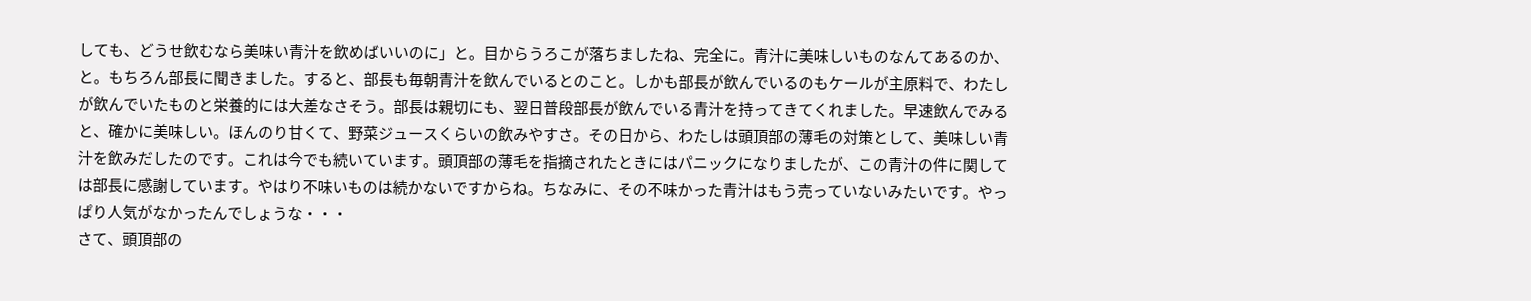しても、どうせ飲むなら美味い青汁を飲めばいいのに」と。目からうろこが落ちましたね、完全に。青汁に美味しいものなんてあるのか、と。もちろん部長に聞きました。すると、部長も毎朝青汁を飲んでいるとのこと。しかも部長が飲んでいるのもケールが主原料で、わたしが飲んでいたものと栄養的には大差なさそう。部長は親切にも、翌日普段部長が飲んでいる青汁を持ってきてくれました。早速飲んでみると、確かに美味しい。ほんのり甘くて、野菜ジュースくらいの飲みやすさ。その日から、わたしは頭頂部の薄毛の対策として、美味しい青汁を飲みだしたのです。これは今でも続いています。頭頂部の薄毛を指摘されたときにはパニックになりましたが、この青汁の件に関しては部長に感謝しています。やはり不味いものは続かないですからね。ちなみに、その不味かった青汁はもう売っていないみたいです。やっぱり人気がなかったんでしょうな・・・
さて、頭頂部の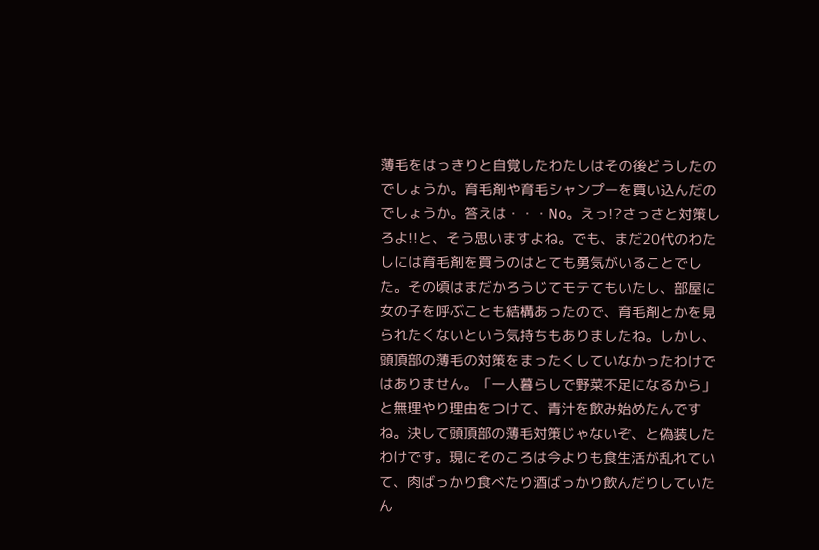薄毛をはっきりと自覚したわたしはその後どうしたのでしょうか。育毛剤や育毛シャンプーを買い込んだのでしょうか。答えは・・・No。えっ!?さっさと対策しろよ!!と、そう思いますよね。でも、まだ20代のわたしには育毛剤を買うのはとても勇気がいることでした。その頃はまだかろうじてモテてもいたし、部屋に女の子を呼ぶことも結構あったので、育毛剤とかを見られたくないという気持ちもありましたね。しかし、頭頂部の薄毛の対策をまったくしていなかったわけではありません。「一人暮らしで野菜不足になるから」と無理やり理由をつけて、青汁を飲み始めたんですね。決して頭頂部の薄毛対策じゃないぞ、と偽装したわけです。現にそのころは今よりも食生活が乱れていて、肉ばっかり食べたり酒ばっかり飲んだりしていたん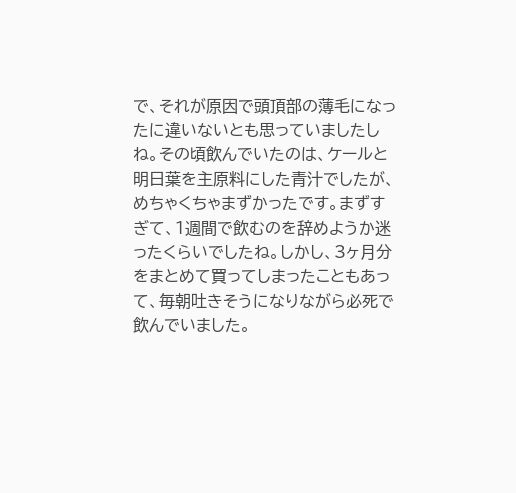で、それが原因で頭頂部の薄毛になったに違いないとも思っていましたしね。その頃飲んでいたのは、ケールと明日葉を主原料にした青汁でしたが、めちゃくちゃまずかったです。まずすぎて、1週間で飲むのを辞めようか迷ったくらいでしたね。しかし、3ヶ月分をまとめて買ってしまったこともあって、毎朝吐きそうになりながら必死で飲んでいました。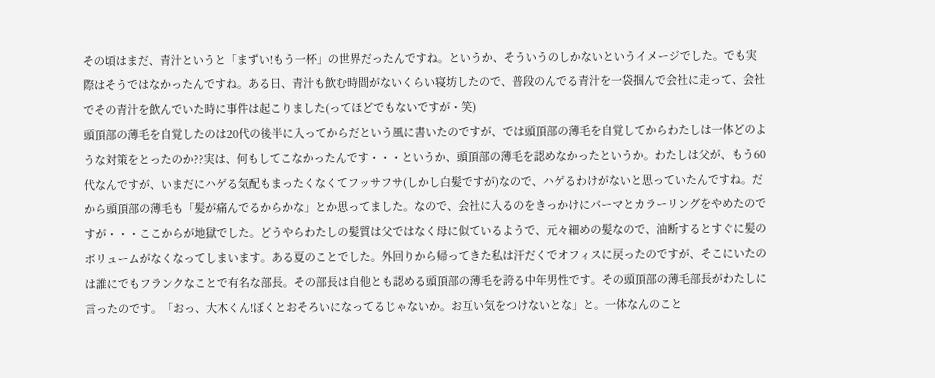その頃はまだ、青汁というと「まずい!もう一杯」の世界だったんですね。というか、そういうのしかないというイメージでした。でも実際はそうではなかったんですね。ある日、青汁も飲む時間がないくらい寝坊したので、普段のんでる青汁を一袋掴んで会社に走って、会社でその青汁を飲んでいた時に事件は起こりました(ってほどでもないですが・笑)
頭頂部の薄毛を自覚したのは20代の後半に入ってからだという風に書いたのですが、では頭頂部の薄毛を自覚してからわたしは一体どのような対策をとったのか??実は、何もしてこなかったんです・・・というか、頭頂部の薄毛を認めなかったというか。わたしは父が、もう60代なんですが、いまだにハゲる気配もまったくなくてフッサフサ(しかし白髪ですが)なので、ハゲるわけがないと思っていたんですね。だから頭頂部の薄毛も「髪が痛んでるからかな」とか思ってました。なので、会社に入るのをきっかけにパーマとカラーリングをやめたのですが・・・ここからが地獄でした。どうやらわたしの髪質は父ではなく母に似ているようで、元々細めの髪なので、油断するとすぐに髪のボリュームがなくなってしまいます。ある夏のことでした。外回りから帰ってきた私は汗だくでオフィスに戻ったのですが、そこにいたのは誰にでもフランクなことで有名な部長。その部長は自他とも認める頭頂部の薄毛を誇る中年男性です。その頭頂部の薄毛部長がわたしに言ったのです。「おっ、大木くん!ぼくとおそろいになってるじゃないか。お互い気をつけないとな」と。一体なんのこと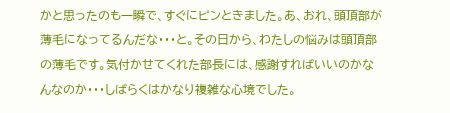かと思ったのも一瞬で、すぐにピンときました。あ、おれ、頭頂部が薄毛になってるんだな・・・と。その日から、わたしの悩みは頭頂部の薄毛です。気付かせてくれた部長には、感謝すればいいのかなんなのか・・・しばらくはかなり複雑な心境でした。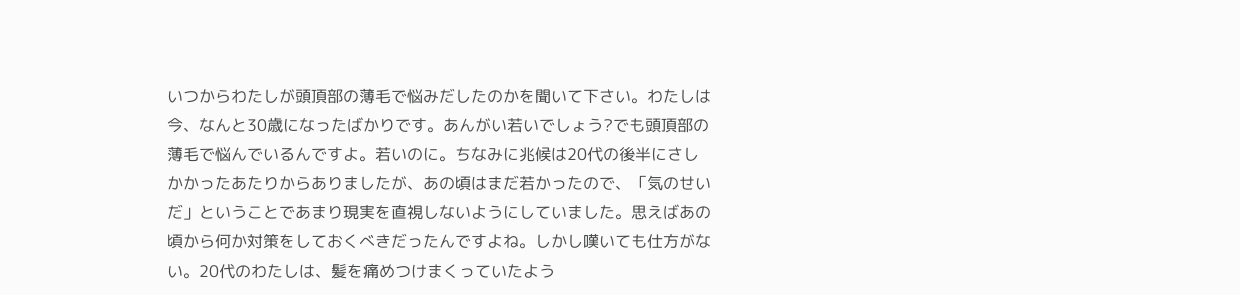いつからわたしが頭頂部の薄毛で悩みだしたのかを聞いて下さい。わたしは今、なんと30歳になったばかりです。あんがい若いでしょう?でも頭頂部の薄毛で悩んでいるんですよ。若いのに。ちなみに兆候は20代の後半にさしかかったあたりからありましたが、あの頃はまだ若かったので、「気のせいだ」ということであまり現実を直視しないようにしていました。思えばあの頃から何か対策をしておくべきだったんですよね。しかし嘆いても仕方がない。20代のわたしは、髪を痛めつけまくっていたよう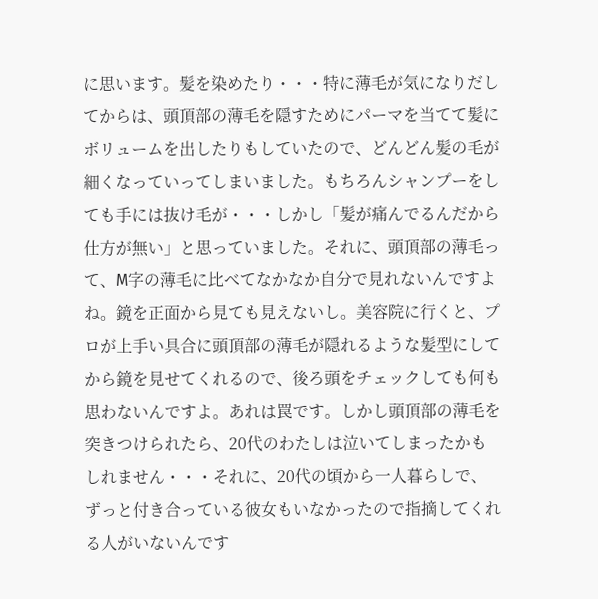に思います。髪を染めたり・・・特に薄毛が気になりだしてからは、頭頂部の薄毛を隠すためにパーマを当てて髪にボリュームを出したりもしていたので、どんどん髪の毛が細くなっていってしまいました。もちろんシャンプーをしても手には抜け毛が・・・しかし「髪が痛んでるんだから仕方が無い」と思っていました。それに、頭頂部の薄毛って、M字の薄毛に比べてなかなか自分で見れないんですよね。鏡を正面から見ても見えないし。美容院に行くと、プロが上手い具合に頭頂部の薄毛が隠れるような髪型にしてから鏡を見せてくれるので、後ろ頭をチェックしても何も思わないんですよ。あれは罠です。しかし頭頂部の薄毛を突きつけられたら、20代のわたしは泣いてしまったかもしれません・・・それに、20代の頃から一人暮らしで、ずっと付き合っている彼女もいなかったので指摘してくれる人がいないんです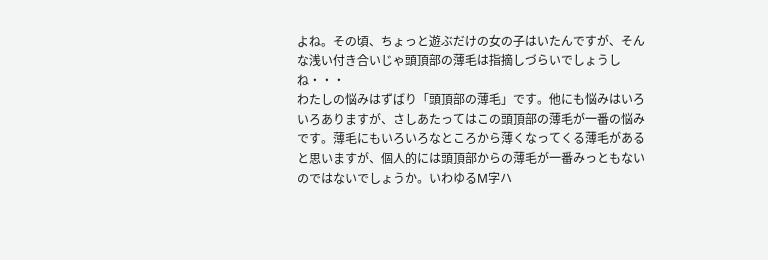よね。その頃、ちょっと遊ぶだけの女の子はいたんですが、そんな浅い付き合いじゃ頭頂部の薄毛は指摘しづらいでしょうしね・・・
わたしの悩みはずばり「頭頂部の薄毛」です。他にも悩みはいろいろありますが、さしあたってはこの頭頂部の薄毛が一番の悩みです。薄毛にもいろいろなところから薄くなってくる薄毛があると思いますが、個人的には頭頂部からの薄毛が一番みっともないのではないでしょうか。いわゆるM字ハ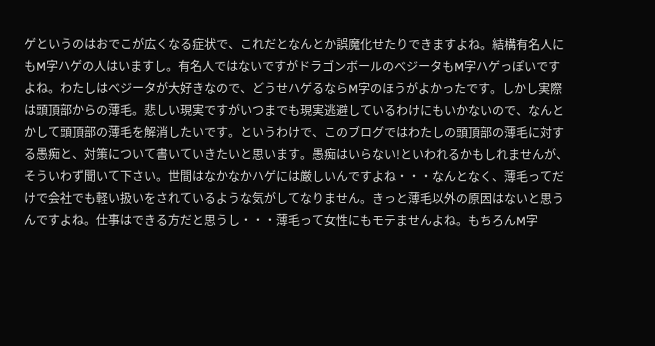ゲというのはおでこが広くなる症状で、これだとなんとか誤魔化せたりできますよね。結構有名人にもM字ハゲの人はいますし。有名人ではないですがドラゴンボールのべジータもM字ハゲっぽいですよね。わたしはべジータが大好きなので、どうせハゲるならM字のほうがよかったです。しかし実際は頭頂部からの薄毛。悲しい現実ですがいつまでも現実逃避しているわけにもいかないので、なんとかして頭頂部の薄毛を解消したいです。というわけで、このブログではわたしの頭頂部の薄毛に対する愚痴と、対策について書いていきたいと思います。愚痴はいらない!といわれるかもしれませんが、そういわず聞いて下さい。世間はなかなかハゲには厳しいんですよね・・・なんとなく、薄毛ってだけで会社でも軽い扱いをされているような気がしてなりません。きっと薄毛以外の原因はないと思うんですよね。仕事はできる方だと思うし・・・薄毛って女性にもモテませんよね。もちろんM字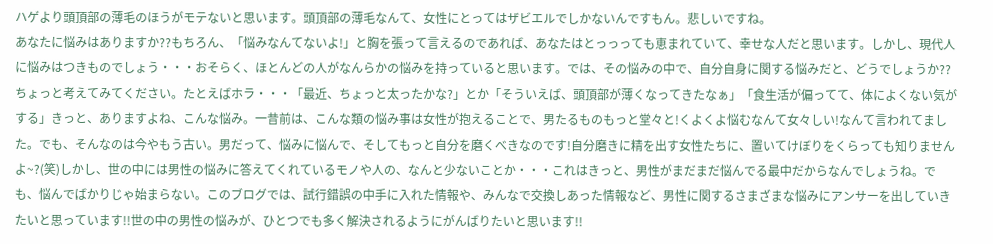ハゲより頭頂部の薄毛のほうがモテないと思います。頭頂部の薄毛なんて、女性にとってはザビエルでしかないんですもん。悲しいですね。
あなたに悩みはありますか??もちろん、「悩みなんてないよ!」と胸を張って言えるのであれば、あなたはとっっっても恵まれていて、幸せな人だと思います。しかし、現代人に悩みはつきものでしょう・・・おそらく、ほとんどの人がなんらかの悩みを持っていると思います。では、その悩みの中で、自分自身に関する悩みだと、どうでしょうか??ちょっと考えてみてください。たとえばホラ・・・「最近、ちょっと太ったかな?」とか「そういえば、頭頂部が薄くなってきたなぁ」「食生活が偏ってて、体によくない気がする」きっと、ありますよね、こんな悩み。一昔前は、こんな類の悩み事は女性が抱えることで、男たるものもっと堂々と!くよくよ悩むなんて女々しい!なんて言われてました。でも、そんなのは今やもう古い。男だって、悩みに悩んで、そしてもっと自分を磨くべきなのです!自分磨きに精を出す女性たちに、置いてけぼりをくらっても知りませんよ~?(笑)しかし、世の中には男性の悩みに答えてくれているモノや人の、なんと少ないことか・・・これはきっと、男性がまだまだ悩んでる最中だからなんでしょうね。でも、悩んでばかりじゃ始まらない。このブログでは、試行錯誤の中手に入れた情報や、みんなで交換しあった情報など、男性に関するさまざまな悩みにアンサーを出していきたいと思っています!!世の中の男性の悩みが、ひとつでも多く解決されるようにがんばりたいと思います!!